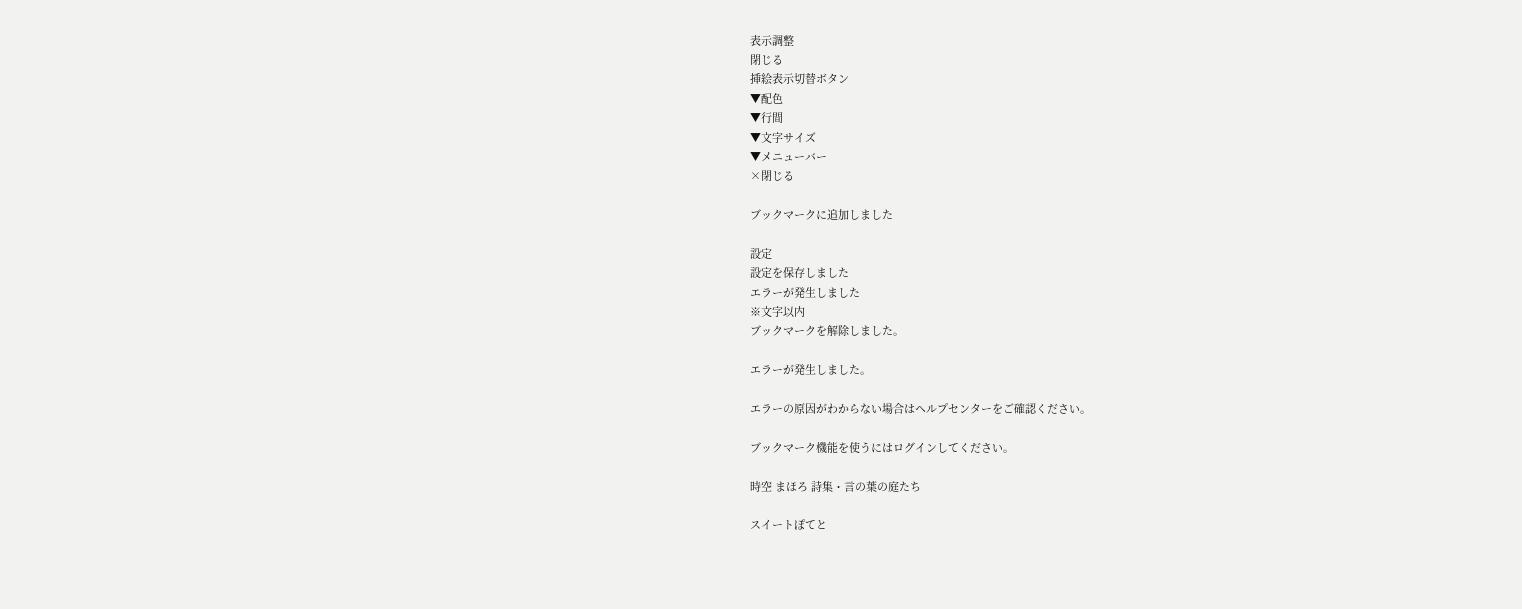表示調整
閉じる
挿絵表示切替ボタン
▼配色
▼行間
▼文字サイズ
▼メニューバー
×閉じる

ブックマークに追加しました

設定
設定を保存しました
エラーが発生しました
※文字以内
ブックマークを解除しました。

エラーが発生しました。

エラーの原因がわからない場合はヘルプセンターをご確認ください。

ブックマーク機能を使うにはログインしてください。

時空 まほろ 詩集・言の葉の庭たち

スイートぽてと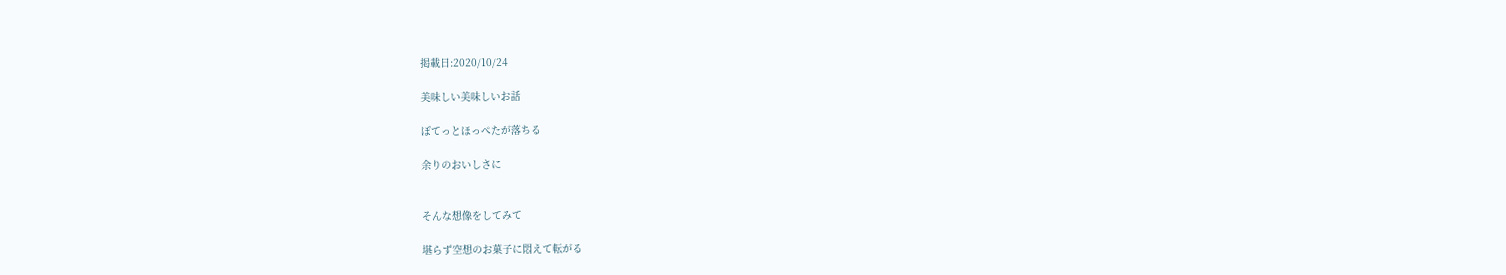掲載日:2020/10/24

美味しい美味しいお話

ぽてっとほっぺたが落ちる

余りのおいしさに


そんな想像をしてみて

堪らず空想のお菓子に悶えて転がる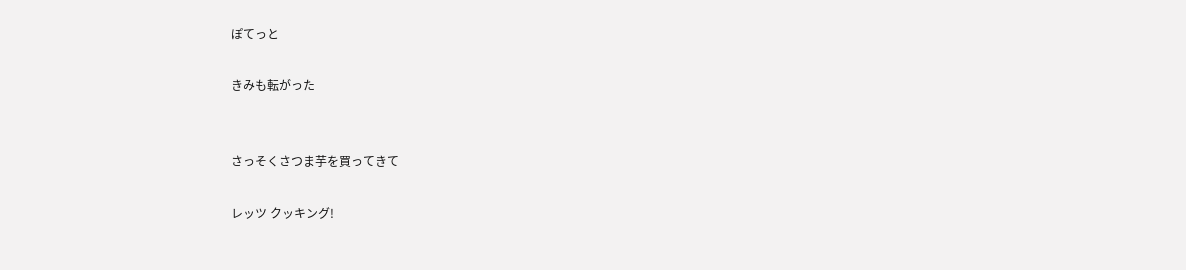ぽてっと

きみも転がった


さっそくさつま芋を買ってきて

レッツ クッキング!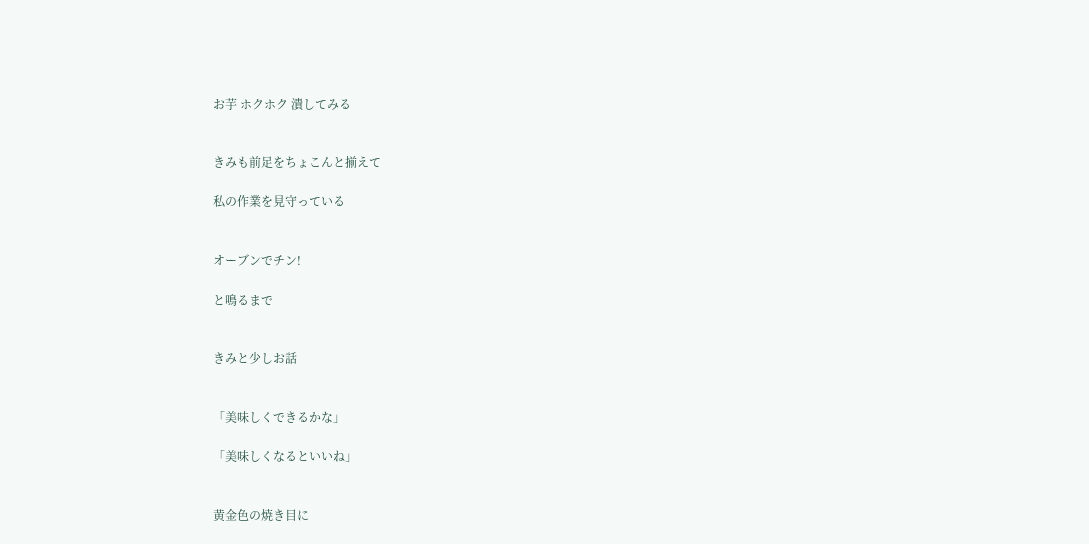お芋 ホクホク 潰してみる


きみも前足をちょこんと揃えて

私の作業を見守っている


オーブンでチン!

と鳴るまで


きみと少しお話


「美味しくできるかな」

「美味しくなるといいね」


黄金色の焼き目に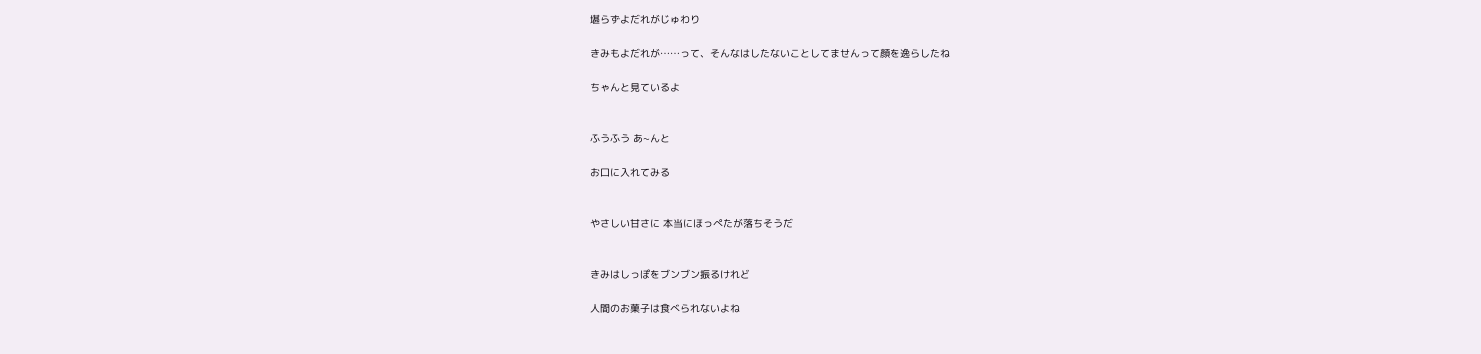堪らずよだれがじゅわり

きみもよだれが……って、そんなはしたないことしてませんって顔を逸らしたね

ちゃんと見ているよ


ふうふう あ~んと

お口に入れてみる


やさしい甘さに 本当にほっぺたが落ちそうだ


きみはしっぽをブンブン振るけれど

人間のお菓子は食べられないよね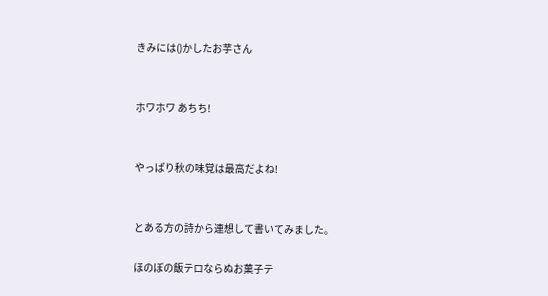きみには()かしたお芋さん


ホワホワ あちち!


やっぱり秋の味覚は最高だよね!


とある方の詩から連想して書いてみました。

ほのぼの飯テロならぬお菓子テ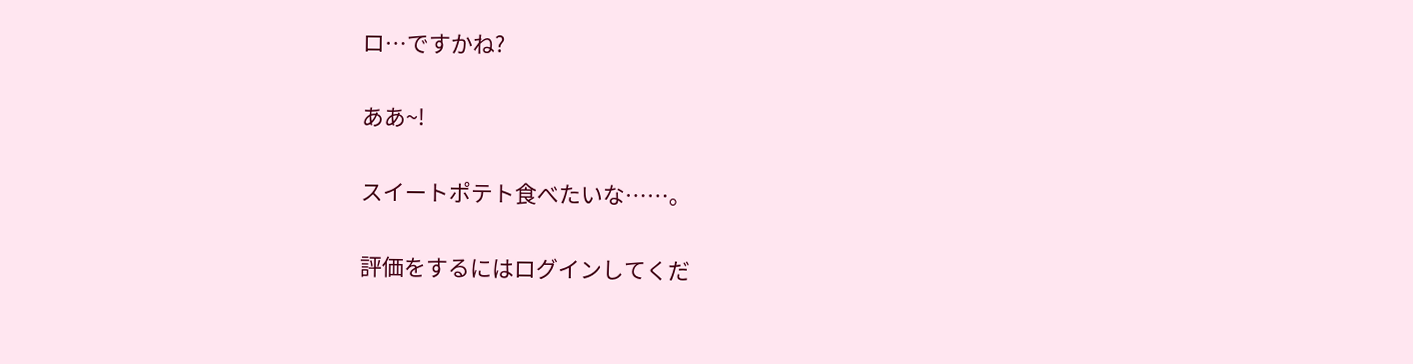ロ…ですかね?

ああ~!

スイートポテト食べたいな……。

評価をするにはログインしてくだ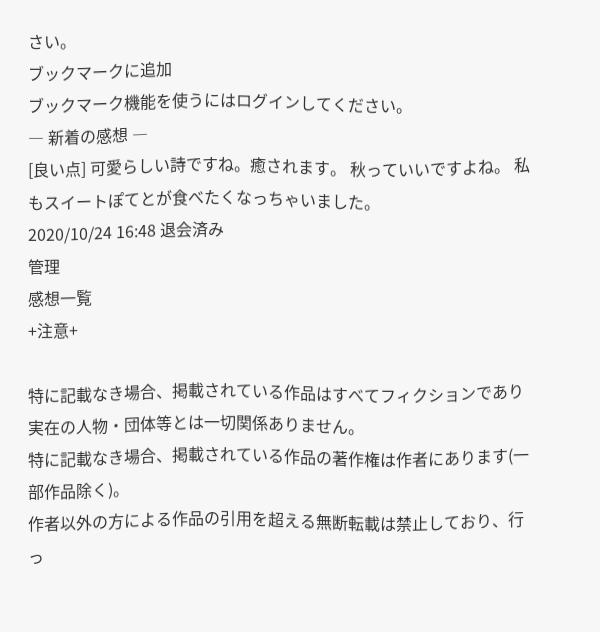さい。
ブックマークに追加
ブックマーク機能を使うにはログインしてください。
― 新着の感想 ―
[良い点] 可愛らしい詩ですね。癒されます。 秋っていいですよね。 私もスイートぽてとが食べたくなっちゃいました。
2020/10/24 16:48 退会済み
管理
感想一覧
+注意+

特に記載なき場合、掲載されている作品はすべてフィクションであり実在の人物・団体等とは一切関係ありません。
特に記載なき場合、掲載されている作品の著作権は作者にあります(一部作品除く)。
作者以外の方による作品の引用を超える無断転載は禁止しており、行っ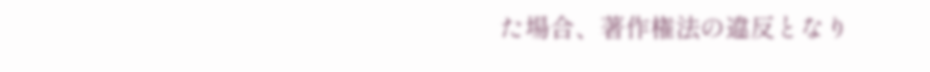た場合、著作権法の違反となり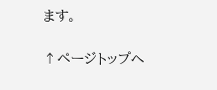ます。

↑ページトップへ